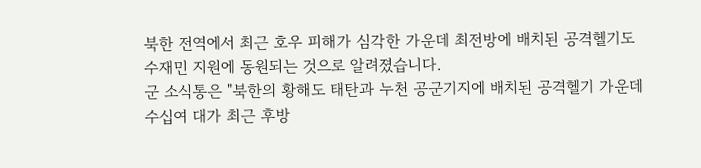북한 전역에서 최근 호우 피해가 심각한 가운데 최전방에 배치된 공격헬기도 수재민 지원에 동원되는 것으로 알려졌습니다.
군 소식통은 "북한의 황해도 태탄과 누천 공군기지에 배치된 공격헬기 가운데 수십여 대가 최근 후방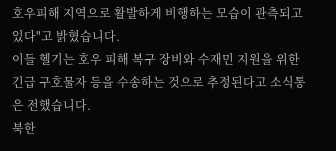호우피해 지역으로 활발하게 비행하는 모습이 관측되고 있다"고 밝혔습니다.
이들 헬기는 호우 피해 복구 장비와 수재민 지원을 위한 긴급 구호물자 등을 수송하는 것으로 추정된다고 소식통은 전했습니다.
북한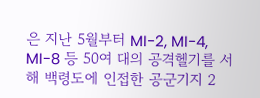은 지난 5월부터 MI-2, MI-4, MI-8 등 50여 대의 공격헬기를 서해 백령도에 인접한 공군기지 2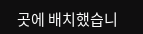곳에 배치했습니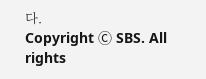다.
Copyright Ⓒ SBS. All rights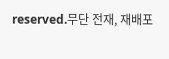reserved.무단 전재, 재배포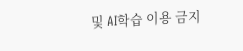및 AI학습 이용 금지